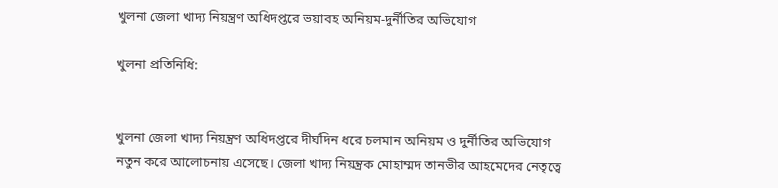খুলনা জেলা খাদ্য নিয়ন্ত্রণ অধিদপ্তরে ভয়াবহ অনিয়ম-দুর্নীতির অভিযোগ

খুলনা প্রতিনিধি:


খুলনা জেলা খাদ্য নিয়ন্ত্রণ অধিদপ্তরে দীর্ঘদিন ধরে চলমান অনিয়ম ও দুর্নীতির অভিযোগ নতুন করে আলোচনায় এসেছে। জেলা খাদ্য নিয়ন্ত্রক মোহাম্মদ তানভীর আহমেদের নেতৃত্বে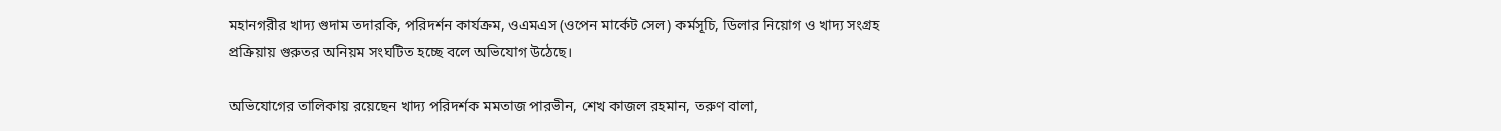মহানগরীর খাদ্য গুদাম তদারকি, পরিদর্শন কার্যক্রম, ওএমএস (ওপেন মার্কেট সেল) কর্মসূচি, ডিলার নিয়োগ ও খাদ্য সংগ্রহ প্রক্রিয়ায় গুরুতর অনিয়ম সংঘটিত হচ্ছে বলে অভিযোগ উঠেছে।

অভিযোগের তালিকায় রয়েছেন খাদ্য পরিদর্শক মমতাজ পারভীন, শেখ কাজল রহমান, তরুণ বালা,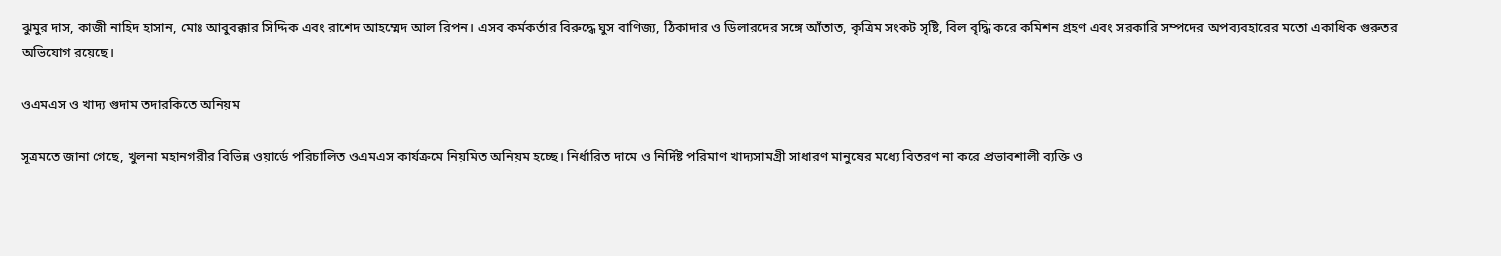ঝুমুর দাস, কাজী নাহিদ হাসান, মোঃ আবুবক্কার সিদ্দিক এবং রাশেদ আহম্মেদ আল রিপন। এসব কর্মকর্তার বিরুদ্ধে ঘুস বাণিজ্য, ঠিকাদার ও ডিলারদের সঙ্গে আঁতাত, কৃত্রিম সংকট সৃষ্টি, বিল বৃদ্ধি করে কমিশন গ্রহণ এবং সরকারি সম্পদের অপব্যবহারের মতো একাধিক গুরুতর অভিযোগ রয়েছে।

ওএমএস ও খাদ্য গুদাম তদারকিতে অনিয়ম

সূত্রমতে জানা গেছে, খুলনা মহানগরীর বিভিন্ন ওয়ার্ডে পরিচালিত ওএমএস কার্যক্রমে নিয়মিত অনিয়ম হচ্ছে। নির্ধারিত দামে ও নির্দিষ্ট পরিমাণ খাদ্যসামগ্রী সাধারণ মানুষের মধ্যে বিতরণ না করে প্রভাবশালী ব্যক্তি ও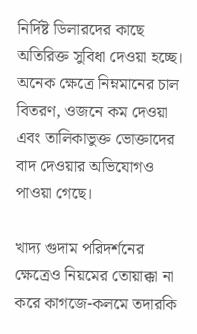নির্দিষ্ট ডিলারদের কাছে অতিরিক্ত সুবিধা দেওয়া হচ্ছে। অনেক ক্ষেত্রে নিম্নমানের চাল বিতরণ, ওজনে কম দেওয়া এবং তালিকাভুক্ত ভোক্তাদের বাদ দেওয়ার অভিযোগও পাওয়া গেছে।

খাদ্য গুদাম পরিদর্শনের ক্ষেত্রেও নিয়মের তোয়াক্কা না করে কাগজে-কলমে তদারকি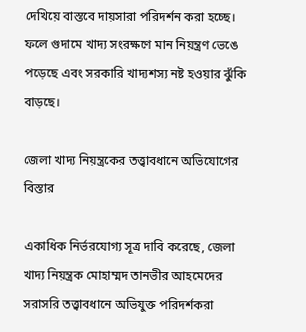দেখিয়ে বাস্তবে দায়সারা পরিদর্শন করা হচ্ছে। ফলে গুদামে খাদ্য সংরক্ষণে মান নিয়ন্ত্রণ ভেঙে পড়েছে এবং সরকারি খাদ্যশস্য নষ্ট হওয়ার ঝুঁকি বাড়ছে।

জেলা খাদ্য নিয়ন্ত্রকের তত্ত্বাবধানে অভিযোগের বিস্তার

একাধিক নির্ভরযোগ্য সূত্র দাবি করেছে, জেলা খাদ্য নিয়ন্ত্রক মোহাম্মদ তানভীর আহমেদের সরাসরি তত্ত্বাবধানে অভিযুক্ত পরিদর্শকরা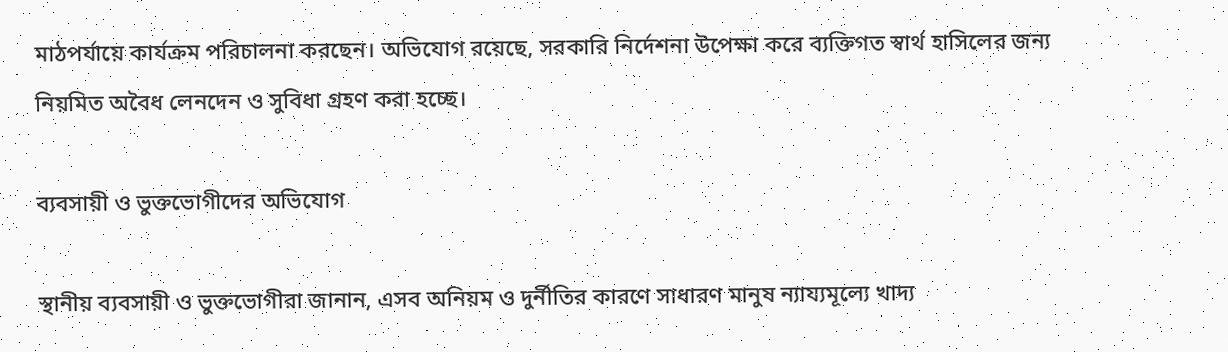মাঠপর্যায়ে কার্যক্রম পরিচালনা করছেন। অভিযোগ রয়েছে, সরকারি নির্দেশনা উপেক্ষা করে ব্যক্তিগত স্বার্থ হাসিলের জন্য নিয়মিত অবৈধ লেনদেন ও সুবিধা গ্রহণ করা হচ্ছে।

ব্যবসায়ী ও ভুক্তভোগীদের অভিযোগ

স্থানীয় ব্যবসায়ী ও ভুক্তভোগীরা জানান, এসব অনিয়ম ও দুর্নীতির কারণে সাধারণ মানুষ ন্যায্যমূল্যে খাদ্য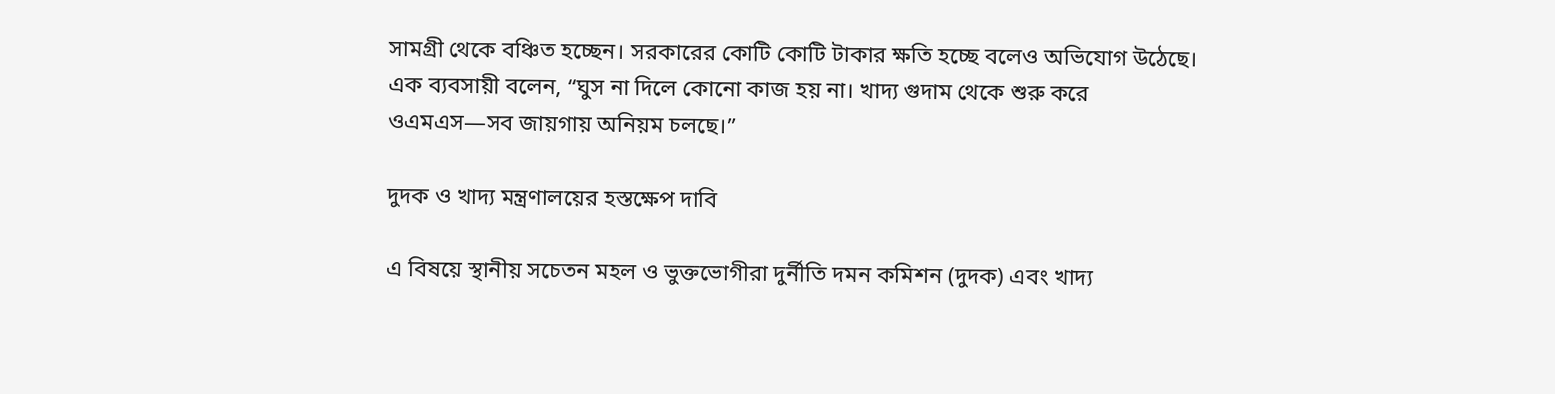সামগ্রী থেকে বঞ্চিত হচ্ছেন। সরকারের কোটি কোটি টাকার ক্ষতি হচ্ছে বলেও অভিযোগ উঠেছে। এক ব্যবসায়ী বলেন, “ঘুস না দিলে কোনো কাজ হয় না। খাদ্য গুদাম থেকে শুরু করে ওএমএস—সব জায়গায় অনিয়ম চলছে।”

দুদক ও খাদ্য মন্ত্রণালয়ের হস্তক্ষেপ দাবি

এ বিষয়ে স্থানীয় সচেতন মহল ও ভুক্তভোগীরা দুর্নীতি দমন কমিশন (দুদক) এবং খাদ্য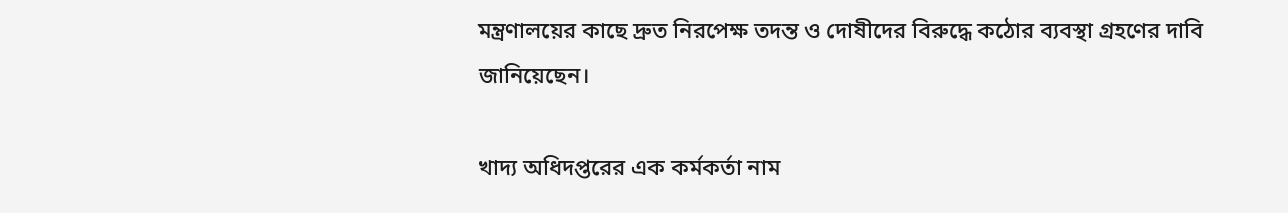মন্ত্রণালয়ের কাছে দ্রুত নিরপেক্ষ তদন্ত ও দোষীদের বিরুদ্ধে কঠোর ব্যবস্থা গ্রহণের দাবি জানিয়েছেন।

খাদ্য অধিদপ্তরের এক কর্মকর্তা নাম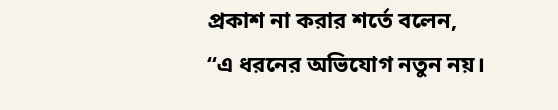প্রকাশ না করার শর্তে বলেন,
“এ ধরনের অভিযোগ নতুন নয়।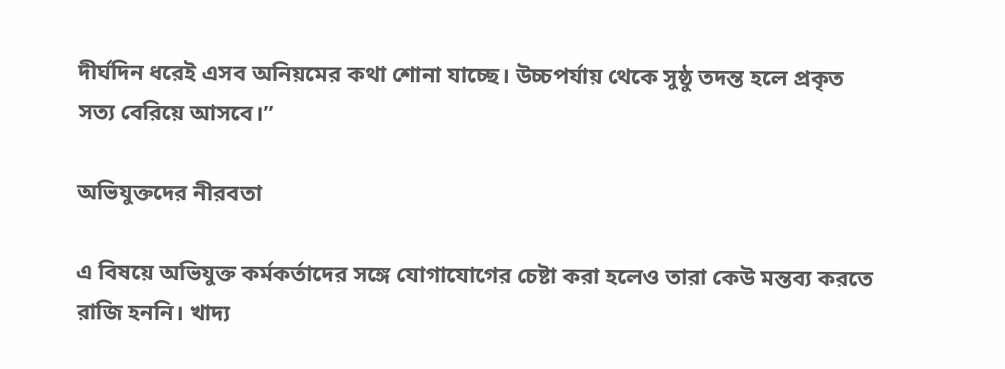দীর্ঘদিন ধরেই এসব অনিয়মের কথা শোনা যাচ্ছে। উচ্চপর্যায় থেকে সুষ্ঠু তদন্ত হলে প্রকৃত সত্য বেরিয়ে আসবে।”

অভিযুক্তদের নীরবতা

এ বিষয়ে অভিযুক্ত কর্মকর্তাদের সঙ্গে যোগাযোগের চেষ্টা করা হলেও তারা কেউ মন্তব্য করতে রাজি হননি। খাদ্য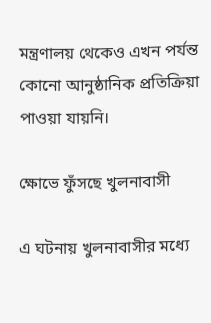মন্ত্রণালয় থেকেও এখন পর্যন্ত কোনো আনুষ্ঠানিক প্রতিক্রিয়া পাওয়া যায়নি।

ক্ষোভে ফুঁসছে খুলনাবাসী

এ ঘটনায় খুলনাবাসীর মধ্যে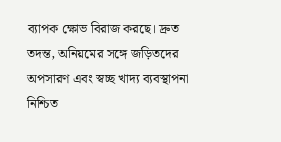ব্যাপক ক্ষোভ বিরাজ করছে। দ্রুত তদন্ত, অনিয়মের সঙ্গে জড়িতদের অপসারণ এবং স্বচ্ছ খাদ্য ব্যবস্থাপনা নিশ্চিত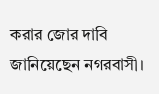করার জোর দাবি জানিয়েছেন নগরবাসী।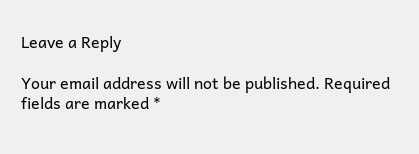Leave a Reply

Your email address will not be published. Required fields are marked *